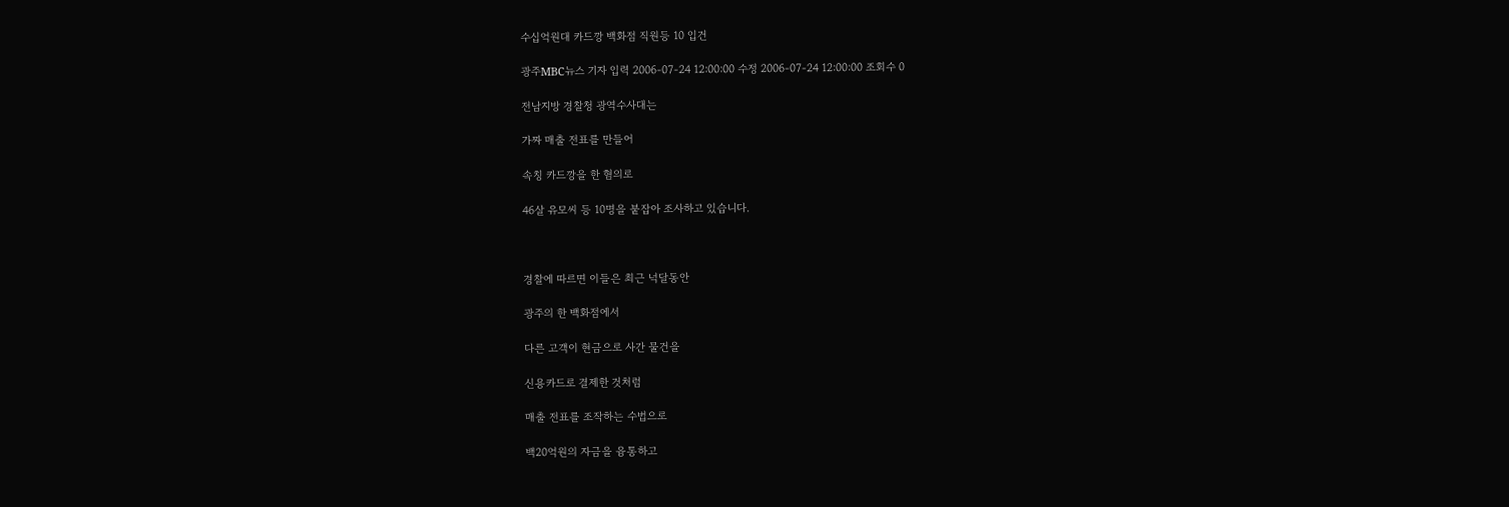수십억원대 카드깡 백화점 직원등 10 입건

광주MBC뉴스 기자 입력 2006-07-24 12:00:00 수정 2006-07-24 12:00:00 조회수 0

전남지방 경찰청 광역수사대는

가짜 매출 전표를 만들어

속칭 카드깡을 한 혐의로

46살 유모씨 등 10명을 붙잡아 조사하고 있습니다.



경찰에 따르면 이들은 최근 넉달동안

광주의 한 백화점에서

다른 고객이 현금으로 사간 물건을

신용카드로 결제한 것처럼

매출 전표를 조작하는 수법으로

백20억원의 자금을 융통하고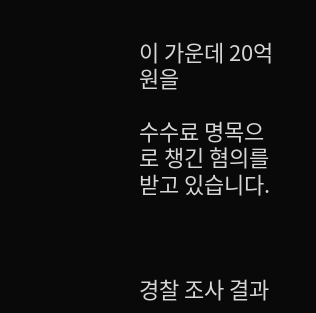이 가운데 20억원을

수수료 명목으로 챙긴 혐의를 받고 있습니다.



경찰 조사 결과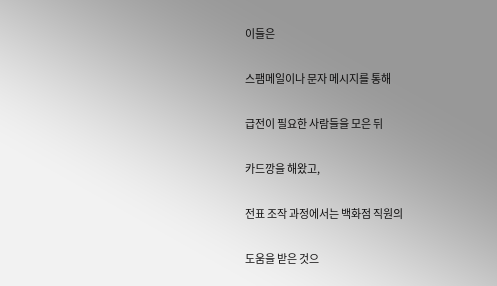이들은

스팸메일이나 문자 메시지를 통해

급전이 필요한 사람들을 모은 뒤

카드깡을 해왔고,

전표 조작 과정에서는 백화점 직원의

도움을 받은 것으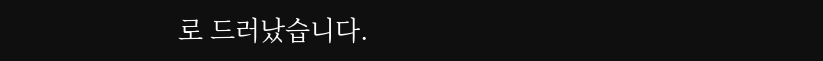로 드러났습니다.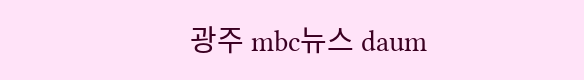광주 mbc뉴스 daum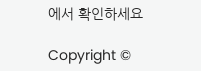에서 확인하세요

Copyright ©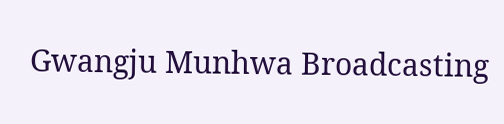Gwangju Munhwa Broadcasting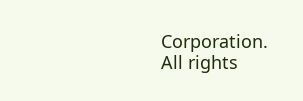Corporation. All rights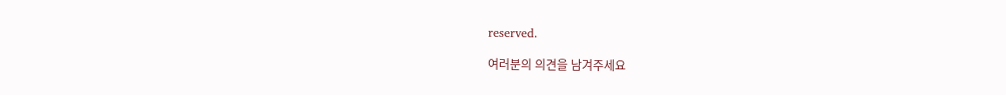reserved.

여러분의 의견을 남겨주세요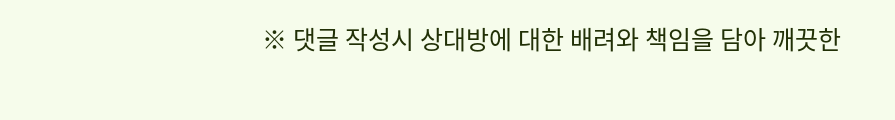※ 댓글 작성시 상대방에 대한 배려와 책임을 담아 깨끗한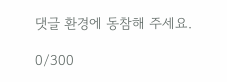댓글 환경에 동참해 주세요.

0/300